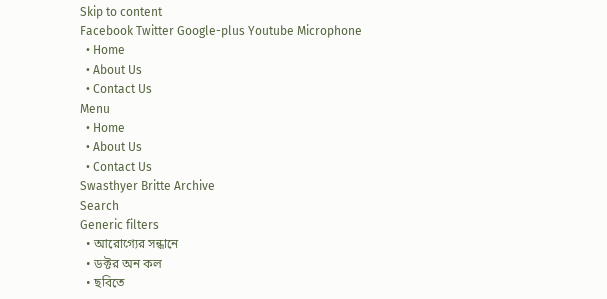Skip to content
Facebook Twitter Google-plus Youtube Microphone
  • Home
  • About Us
  • Contact Us
Menu
  • Home
  • About Us
  • Contact Us
Swasthyer Britte Archive
Search
Generic filters
  • আরোগ্যের সন্ধানে
  • ডক্টর অন কল
  • ছবিতে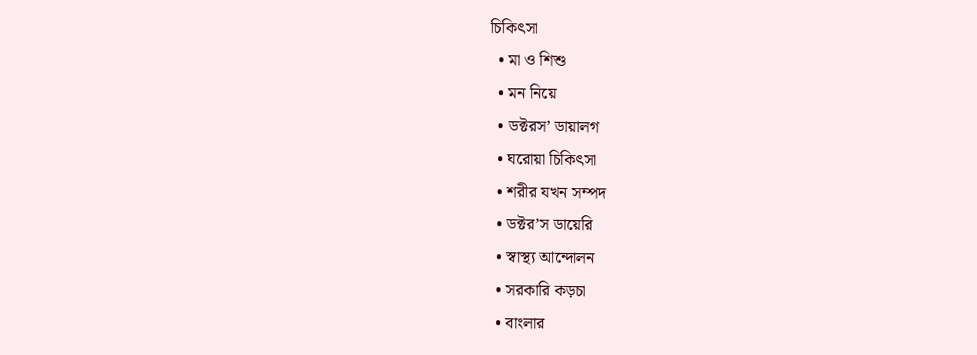চিকিৎসা
  • মা ও শিশু
  • মন নিয়ে
  • ডক্টরস’ ডায়ালগ
  • ঘরোয়া চিকিৎসা
  • শরীর যখন সম্পদ
  • ডক্টর’স ডায়েরি
  • স্বাস্থ্য আন্দোলন
  • সরকারি কড়চা
  • বাংলার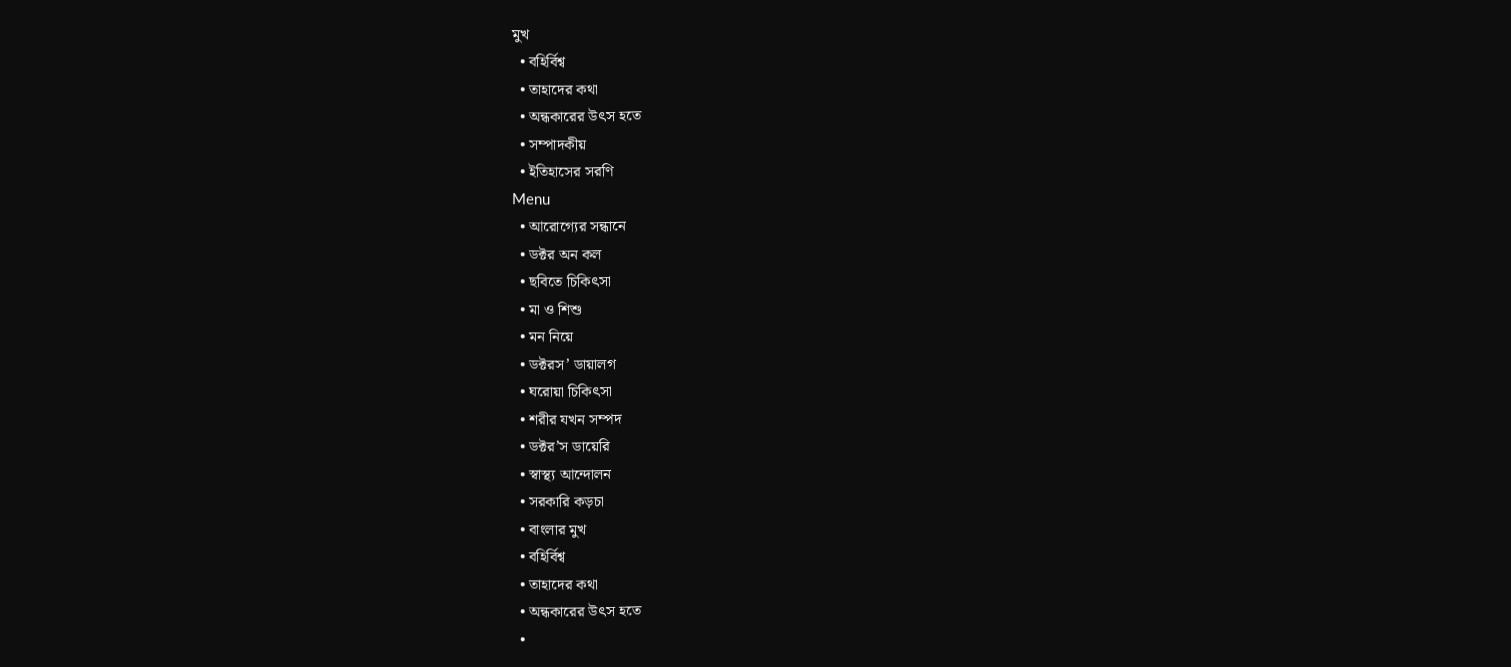মুখ
  • বহির্বিশ্ব
  • তাহাদের কথা
  • অন্ধকারের উৎস হতে
  • সম্পাদকীয়
  • ইতিহাসের সরণি
Menu
  • আরোগ্যের সন্ধানে
  • ডক্টর অন কল
  • ছবিতে চিকিৎসা
  • মা ও শিশু
  • মন নিয়ে
  • ডক্টরস’ ডায়ালগ
  • ঘরোয়া চিকিৎসা
  • শরীর যখন সম্পদ
  • ডক্টর’স ডায়েরি
  • স্বাস্থ্য আন্দোলন
  • সরকারি কড়চা
  • বাংলার মুখ
  • বহির্বিশ্ব
  • তাহাদের কথা
  • অন্ধকারের উৎস হতে
  •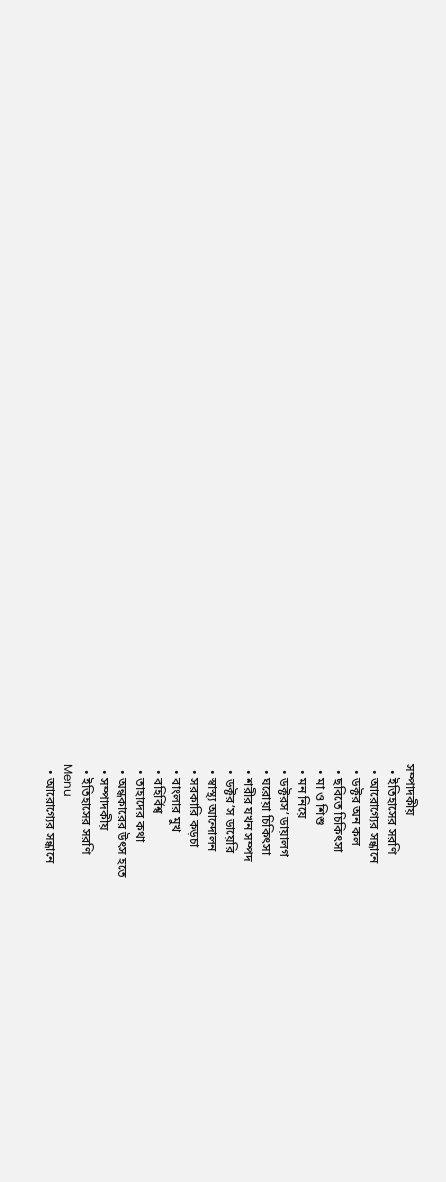সম্পাদকীয়
  • ইতিহাসের সরণি
  • আরোগ্যের সন্ধানে
  • ডক্টর অন কল
  • ছবিতে চিকিৎসা
  • মা ও শিশু
  • মন নিয়ে
  • ডক্টরস’ ডায়ালগ
  • ঘরোয়া চিকিৎসা
  • শরীর যখন সম্পদ
  • ডক্টর’স ডায়েরি
  • স্বাস্থ্য আন্দোলন
  • সরকারি কড়চা
  • বাংলার মুখ
  • বহির্বিশ্ব
  • তাহাদের কথা
  • অন্ধকারের উৎস হতে
  • সম্পাদকীয়
  • ইতিহাসের সরণি
Menu
  • আরোগ্যের সন্ধানে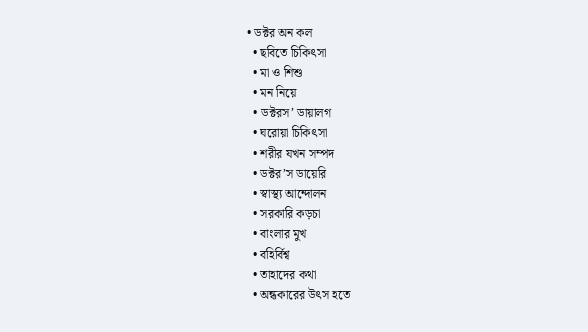• ডক্টর অন কল
  • ছবিতে চিকিৎসা
  • মা ও শিশু
  • মন নিয়ে
  • ডক্টরস’ ডায়ালগ
  • ঘরোয়া চিকিৎসা
  • শরীর যখন সম্পদ
  • ডক্টর’স ডায়েরি
  • স্বাস্থ্য আন্দোলন
  • সরকারি কড়চা
  • বাংলার মুখ
  • বহির্বিশ্ব
  • তাহাদের কথা
  • অন্ধকারের উৎস হতে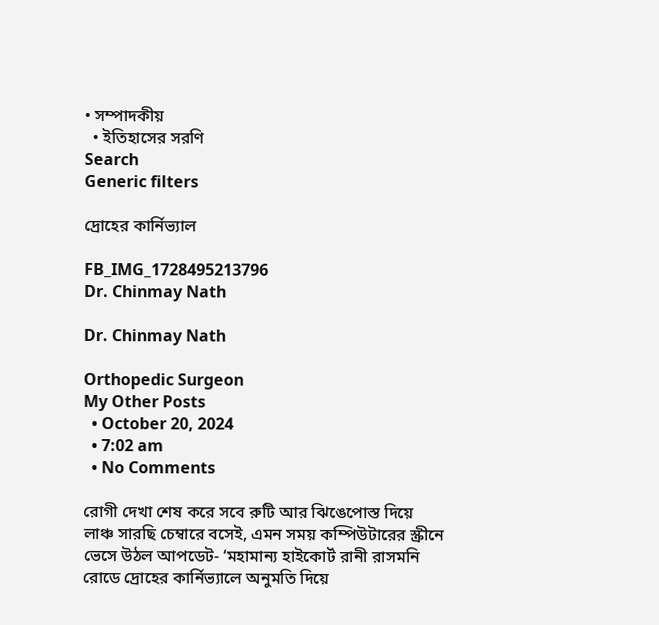• সম্পাদকীয়
  • ইতিহাসের সরণি
Search
Generic filters

দ্রোহের কার্নিভ্যাল

FB_IMG_1728495213796
Dr. Chinmay Nath

Dr. Chinmay Nath

Orthopedic Surgeon
My Other Posts
  • October 20, 2024
  • 7:02 am
  • No Comments

রোগী দেখা শেষ করে সবে রুটি আর ঝিঙেপোস্ত দিয়ে লাঞ্চ সারছি চেম্বারে বসেই, এমন সময় কম্পিউটারের স্ক্রীনে ভেসে উঠল আপডেট- ‘মহামান্য হাইকোর্ট রানী রাসমনি রোডে দ্রোহের কার্নিভ্যালে অনুমতি দিয়ে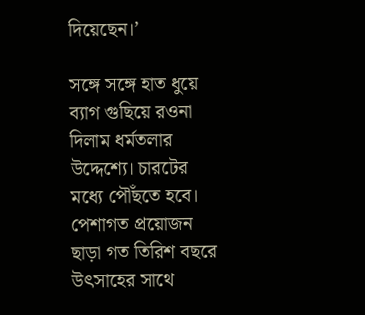দিয়েছেন।’

সঙ্গে সঙ্গে হাত ধুয়ে ব্যাগ গুছিয়ে রওনা দিলাম ধর্মতলার উদ্দেশ্যে। চারটের মধ্যে পৌঁছতে হবে। পেশাগত প্রয়োজন ছাড়া গত তিরিশ বছরে উৎসাহের সাথে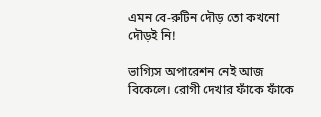এমন বে-রুটিন দৌড় তো কখনো দৌড়ই নি!

ভাগ্যিস অপারেশন নেই আজ বিকেলে। রোগী দেখার ফাঁকে ফাঁকে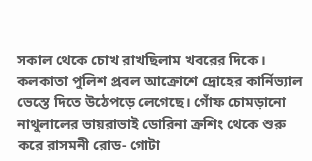সকাল থেকে চোখ রাখছিলাম খবরের দিকে। কলকাতা পুলিশ প্রবল আক্রোশে দ্রোহের কার্নিভ্যাল ভেস্তে দিতে উঠেপড়ে লেগেছে। গোঁফ চোমড়ানো নাথুলালের ভায়রাভাই ডোরিনা ক্রশিং থেকে শুরু করে রাসমনী রোড- গোটা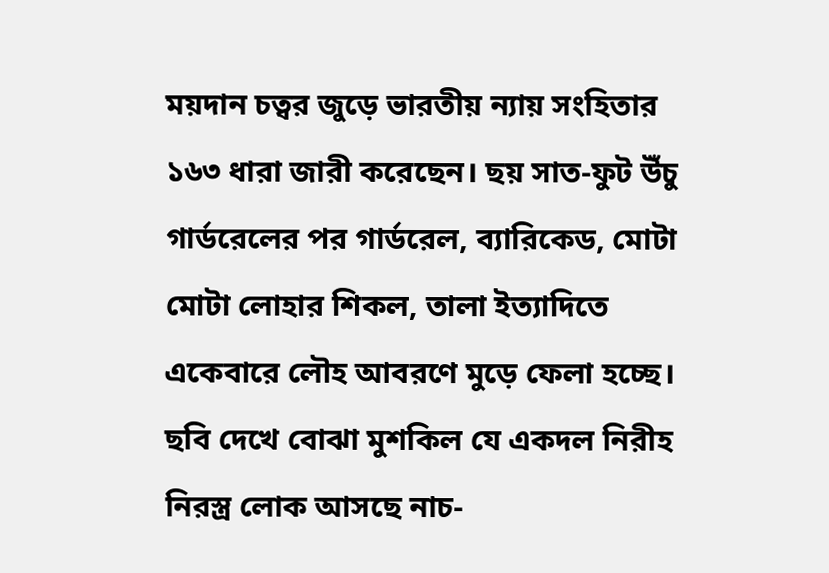ময়দান চত্বর জুড়ে ভারতীয় ন্যায় সংহিতার ১৬৩ ধারা জারী করেছেন। ছয় সাত-ফুট উঁচু গার্ডরেলের পর গার্ডরেল, ব্যারিকেড, মোটা মোটা লোহার শিকল, তালা ইত্যাদিতে একেবারে লৌহ আবরণে মুড়ে ফেলা হচ্ছে। ছবি দেখে বোঝা মুশকিল যে একদল নিরীহ নিরস্ত্র লোক আসছে নাচ-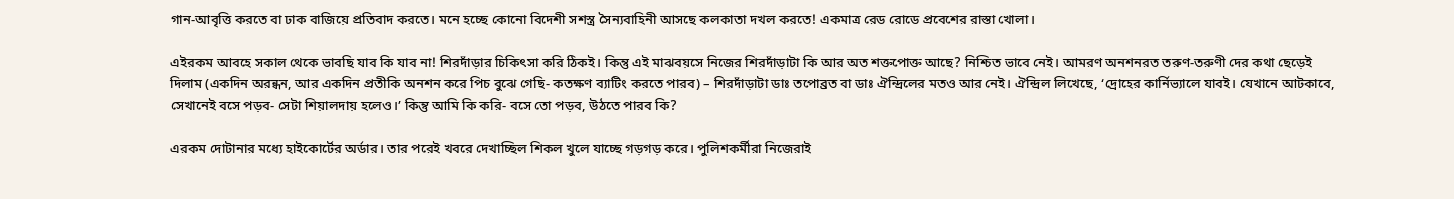গান-আবৃত্তি করতে বা ঢাক বাজিয়ে প্রতিবাদ করতে। মনে হচ্ছে কোনো বিদেশী সশস্ত্র সৈন্যবাহিনী আসছে কলকাতা দখল করতে! একমাত্র রেড রোডে প্রবেশের রাস্তা খোলা।

এইরকম আবহে সকাল থেকে ভাবছি যাব কি যাব না! শিরদাঁড়ার চিকিৎসা করি ঠিকই। কিন্তু এই মাঝবয়সে নিজের শিরদাঁড়াটা কি আর অত শক্তপোক্ত আছে? নিশ্চিত ভাবে নেই। আমরণ অনশনরত তরুণ-তরুণী দের কথা ছেড়েই দিলাম (একদিন অরন্ধন, আর একদিন প্রতীকি অনশন করে পিচ বুঝে গেছি- কতক্ষণ ব্যাটিং করতে পারব) – শিরদাঁড়াটা ডাঃ তপোব্রত বা ডাঃ ঐন্দ্রিলের মতও আর নেই। ঐন্দ্রিল লিখেছে, ‘দ্রোহের কার্নিভ্যালে যাবই। যেখানে আটকাবে, সেখানেই বসে পড়ব- সেটা শিয়ালদায় হলেও।’ কিন্তু আমি কি করি- বসে তো পড়ব, উঠতে পারব কি?

এরকম দোটানার মধ্যে হাইকোর্টের অর্ডার। তার পরেই খবরে দেখাচ্ছিল শিকল খুলে যাচ্ছে গড়গড় করে। পুলিশকর্মীরা নিজেরাই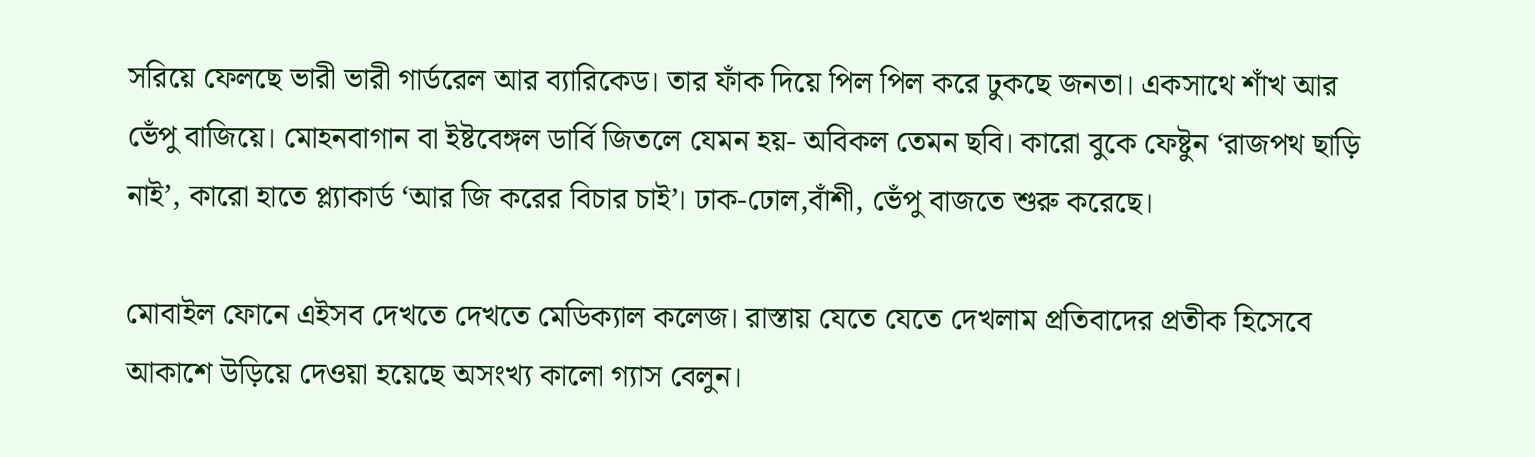সরিয়ে ফেলছে ভারী ভারী গার্ডরেল আর ব্যারিকেড। তার ফাঁক দিয়ে পিল পিল করে ঢুকছে জনতা। একসাথে শাঁখ আর ভেঁপু বাজিয়ে। মোহনবাগান বা ইষ্টবেঙ্গল ডার্বি জিতলে যেমন হয়- অবিকল তেমন ছবি। কারো বুকে ফেষ্টুন ‘রাজপথ ছাড়ি নাই’, কারো হাতে প্ল্যাকার্ড ‘আর জি করের বিচার চাই’। ঢাক-ঢোল,বাঁশী, ভেঁপু বাজতে শুরু করেছে।

মোবাইল ফোনে এইসব দেখতে দেখতে মেডিক্যাল কলেজ। রাস্তায় যেতে যেতে দেখলাম প্রতিবাদের প্রতীক হিসেবে আকাশে উড়িয়ে দেওয়া হয়েছে অসংখ্য কালো গ্যাস বেলুন।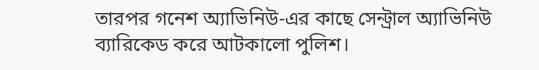তারপর গনেশ অ্যাভিনিউ-এর কাছে সেন্ট্রাল অ্যাভিনিউ ব্যারিকেড করে আটকালো পুলিশ।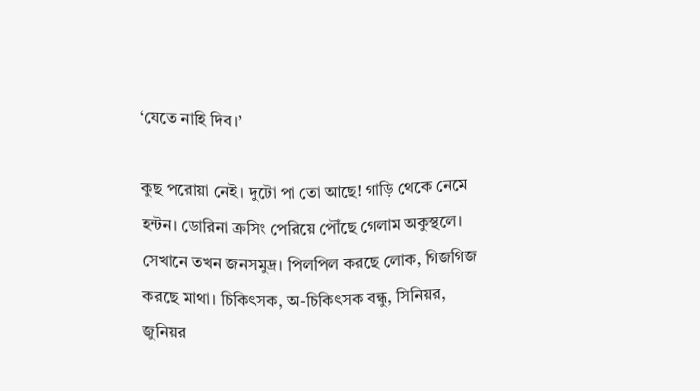‘যেতে নাহি দিব।’

কুছ পরোয়া নেই। দুটো পা তো আছে! গাড়ি থেকে নেমে হন্টন। ডোরিনা ক্রসিং পেরিয়ে পৌঁছে গেলাম অকুস্থলে। সেখানে তখন জনসমুদ্র। পিলপিল করছে লোক, গিজগিজ করছে মাথা। চিকিৎসক, অ-চিকিৎসক বন্ধু, সিনিয়র, জুনিয়র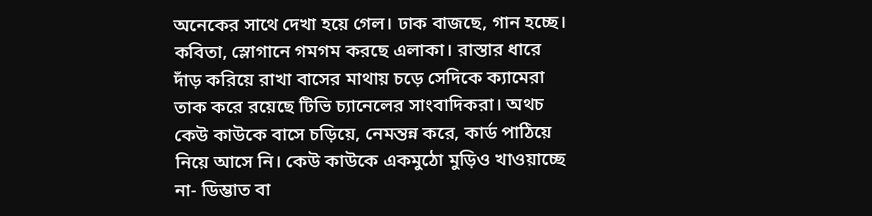অনেকের সাথে দেখা হয়ে গেল। ঢাক বাজছে, গান হচ্ছে। কবিতা, স্লোগানে গমগম করছে এলাকা। রাস্তার ধারে দাঁড় করিয়ে রাখা বাসের মাথায় চড়ে সেদিকে ক্যামেরা তাক করে রয়েছে টিভি চ্যানেলের সাংবাদিকরা। অথচ কেউ কাউকে বাসে চড়িয়ে, নেমন্তন্ন করে, কার্ড পাঠিয়ে নিয়ে আসে নি। কেউ কাউকে একমুঠো মুড়িও খাওয়াচ্ছে না- ডিম্ভাত বা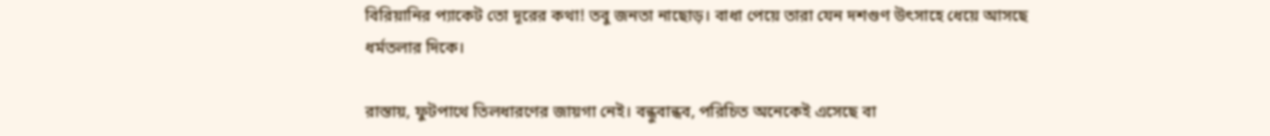বিরিয়ানির প্যাকেট তো দূরের কথা! তবু জনতা নাছোড়। বাধা পেয়ে তারা যেন দশগুণ উৎসাহে ধেয়ে আসছে ধর্মতলার দিকে।

রাস্তায়, ফুটপাথে তিলধারণের জায়গা নেই। বন্ধুবান্ধব, পরিচিত অনেকেই এসেছে বা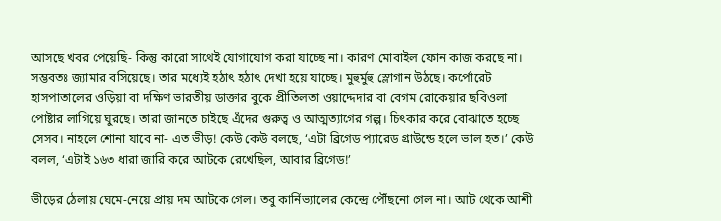আসছে খবর পেয়েছি- কিন্তু কারো সাথেই যোগাযোগ করা যাচ্ছে না। কারণ মোবাইল ফোন কাজ করছে না। সম্ভবতঃ জ্যামার বসিয়েছে। তার মধ্যেই হঠাৎ হঠাৎ দেখা হয়ে যাচ্ছে। মুহুর্মুহু স্লোগান উঠছে। কর্পোরেট হাসপাতালের ওড়িয়া বা দক্ষিণ ভারতীয় ডাক্তার বুকে প্রীতিলতা ওয়াদ্দেদার বা বেগম রোকেয়ার ছবিওলা পোষ্টার লাগিয়ে ঘুরছে। তারা জানতে চাইছে এঁদের গুরুত্ব ও আত্মত্যাগের গল্প। চিৎকার করে বোঝাতে হচ্ছে সেসব। নাহলে শোনা যাবে না- এত ভীড়! কেউ কেউ বলছে, ‘এটা ব্রিগেড প্যারেড গ্রাউন্ডে হলে ভাল হত।’ কেউ বলল, ‘এটাই ১৬৩ ধারা জারি করে আটকে রেখেছিল, আবার ব্রিগেড!’

ভীড়ের ঠেলায় ঘেমে-নেয়ে প্রায় দম আটকে গেল। তবু কার্নিভ্যালের কেন্দ্রে পৌঁছনো গেল না। আট থেকে আশী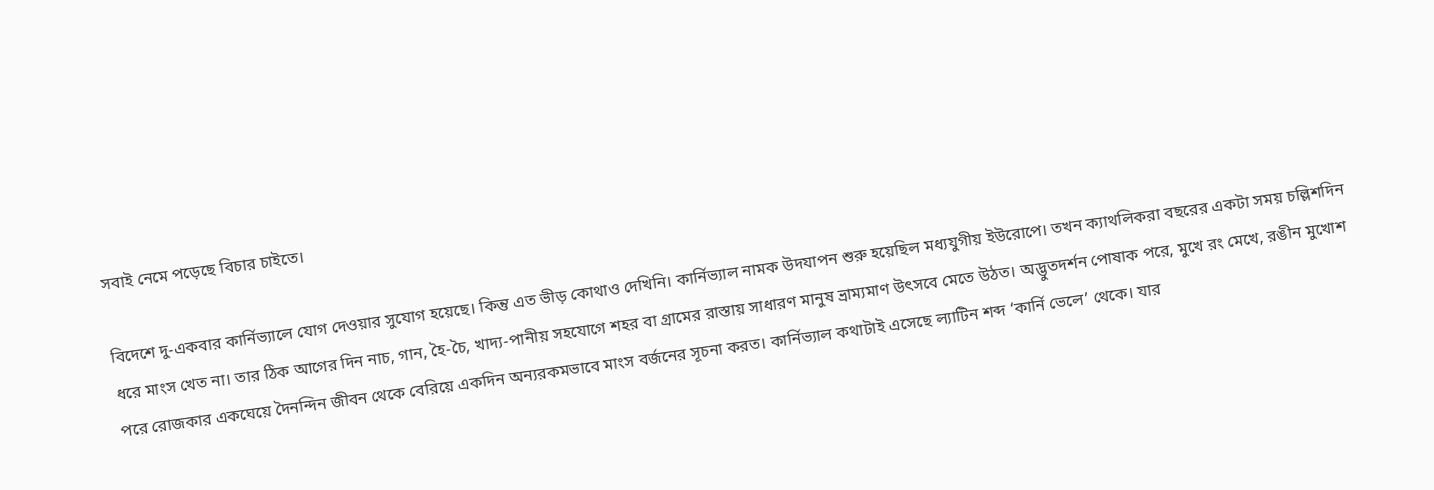সবাই নেমে পড়েছে বিচার চাইতে।

বিদেশে দু-একবার কার্নিভ্যালে যোগ দেওয়ার সুযোগ হয়েছে। কিন্তু এত ভীড় কোথাও দেখিনি। কার্নিভ্যাল নামক উদযাপন শুরু হয়েছিল মধ্যযুগীয় ইউরোপে। তখন ক্যাথলিকরা বছরের একটা সময় চল্লিশদিন ধরে মাংস খেত না। তার ঠিক আগের দিন নাচ, গান, হৈ-চৈ, খাদ্য-পানীয় সহযোগে শহর বা গ্রামের রাস্তায় সাধারণ মানুষ ভ্রাম্যমাণ উৎসবে মেতে উঠত। অদ্ভুতদর্শন পোষাক পরে, মুখে রং মেখে, রঙীন মুখোশ পরে রোজকার একঘেয়ে দৈনন্দিন জীবন থেকে বেরিয়ে একদিন অন্যরকমভাবে মাংস বর্জনের সূচনা করত। কার্নিভ্যাল কথাটাই এসেছে ল্যাটিন শব্দ ‘কার্নি ভেলে’ থেকে। যার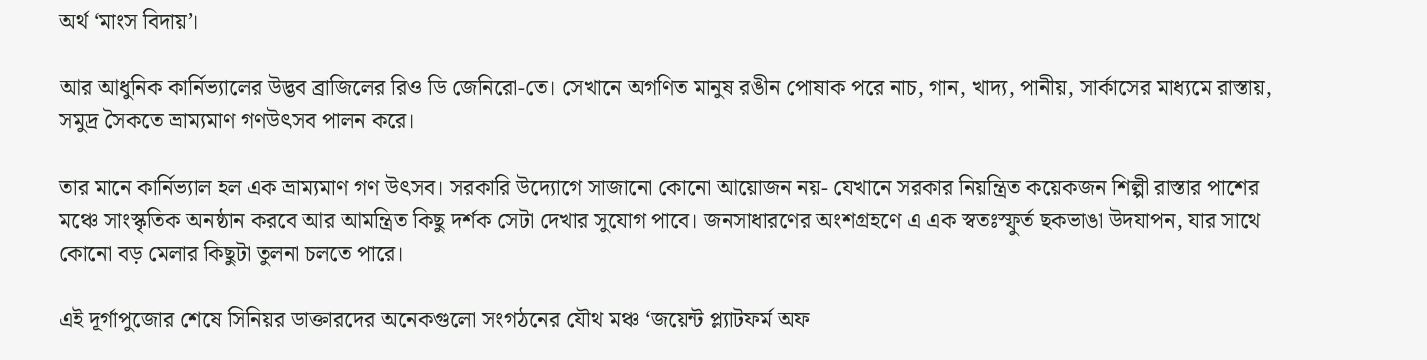অর্থ ‘মাংস বিদায়’।

আর আধুনিক কার্নিভ্যালের উদ্ভব ব্রাজিলের রিও ডি জেনিরো-তে। সেখানে অগণিত মানুষ রঙীন পোষাক পরে নাচ, গান, খাদ্য, পানীয়, সার্কাসের মাধ্যমে রাস্তায়, সমুদ্র সৈকতে ভ্রাম্যমাণ গণউৎসব পালন করে।

তার মানে কার্নিভ্যাল হল এক ভ্রাম্যমাণ গণ উৎসব। সরকারি উদ্যোগে সাজানো কোনো আয়োজন নয়- যেখানে সরকার নিয়ন্ত্রিত কয়েকজন শিল্পী রাস্তার পাশের মঞ্চে সাংস্কৃতিক অনষ্ঠান করবে আর আমন্ত্রিত কিছু দর্শক সেটা দেখার সুযোগ পাবে। জনসাধারণের অংশগ্রহণে এ এক স্বতঃস্ফুর্ত ছকভাঙা উদযাপন, যার সাথে কোনো বড় মেলার কিছুটা তুলনা চলতে পারে।

এই দূর্গাপুজোর শেষে সিনিয়র ডাক্তারদের অনেকগুলো সংগঠনের যৌথ মঞ্চ ‘জয়েন্ট প্ল্যাটফর্ম অফ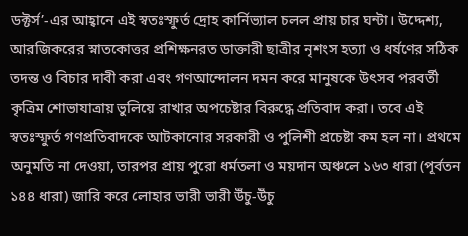ডক্টর্স’-এর আহ্বানে এই স্বতঃস্ফুর্ত দ্রোহ কার্নিভ্যাল চলল প্রায় চার ঘন্টা। উদ্দেশ্য, আরজিকরের স্নাতকোত্তর প্রশিক্ষনরত ডাক্তারী ছাত্রীর নৃশংস হত্যা ও ধর্ষণের সঠিক তদন্ত ও বিচার দাবী করা এবং গণআন্দোলন দমন করে মানুষকে উৎসব পরবর্তী কৃত্রিম শোভাযাত্রায় ভুলিয়ে রাখার অপচেষ্টার বিরুদ্ধে প্রতিবাদ করা। তবে এই স্বতঃস্ফুর্ত গণপ্রতিবাদকে আটকানোর সরকারী ও পুলিশী প্রচেষ্টা কম হল না। প্রথমে অনুমতি না দেওয়া, তারপর প্রায় পুরো ধর্মতলা ও ময়দান অঞ্চলে ১৬৩ ধারা (পূর্বতন ১৪৪ ধারা) জারি করে লোহার ভারী ভারী উঁচু-উঁচু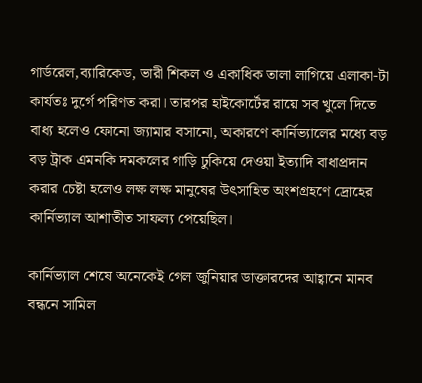গার্ডরেল,ব্যারিকেড, ভারী শিকল ও একাধিক তালা লাগিয়ে এলাকা-টা কার্যতঃ দুর্গে পরিণত করা। তারপর হাইকোর্টের রায়ে সব খুলে দিতে বাধ্য হলেও ফোনো জ্যামার বসানো, অকারণে কার্নিভ্যালের মধ্যে বড় বড় ট্রাক এমনকি দমকলের গাড়ি ঢুকিয়ে দেওয়া ইত্যাদি বাধাপ্রদান করার চেষ্টা হলেও লক্ষ লক্ষ মানুষের উৎসাহিত অংশগ্রহণে দ্রোহের কার্নিভ্যাল আশাতীত সাফল্য পেয়েছিল।

কার্নিভ্যাল শেষে অনেকেই গেল জুনিয়ার ডাক্তারদের আহ্বানে মানব বন্ধনে সামিল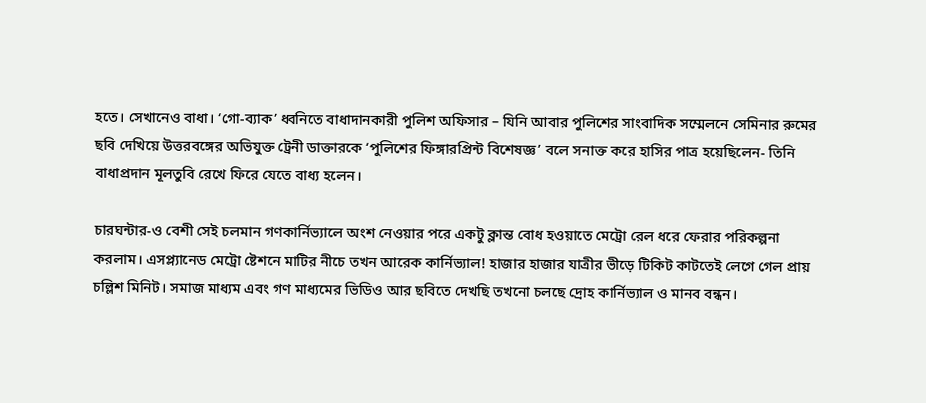হতে। সেখানেও বাধা। ‘গো-ব্যাক’ ধ্বনিতে বাধাদানকারী পুলিশ অফিসার – যিনি আবার পুলিশের সাংবাদিক সম্মেলনে সেমিনার রুমের ছবি দেখিয়ে উত্তরবঙ্গের অভিযুক্ত ট্রেনী ডাক্তারকে ‘পুলিশের ফিঙ্গারপ্রিন্ট বিশেষজ্ঞ’ বলে সনাক্ত করে হাসির পাত্র হয়েছিলেন- তিনি বাধাপ্রদান মূলতুবি রেখে ফিরে যেতে বাধ্য হলেন।

চারঘন্টার-ও বেশী সেই চলমান গণকার্নিভ্যালে অংশ নেওয়ার পরে একটু ক্লান্ত বোধ হওয়াতে মেট্রো রেল ধরে ফেরার পরিকল্পনা করলাম। এসপ্ল্যানেড মেট্রো ষ্টেশনে মাটির নীচে তখন আরেক কার্নিভ্যাল! হাজার হাজার যাত্রীর ভীড়ে টিকিট কাটতেই লেগে গেল প্রায় চল্লিশ মিনিট। সমাজ মাধ্যম এবং গণ মাধ্যমের ভিডিও আর ছবিতে দেখছি তখনো চলছে দ্রোহ কার্নিভ্যাল ও মানব বন্ধন।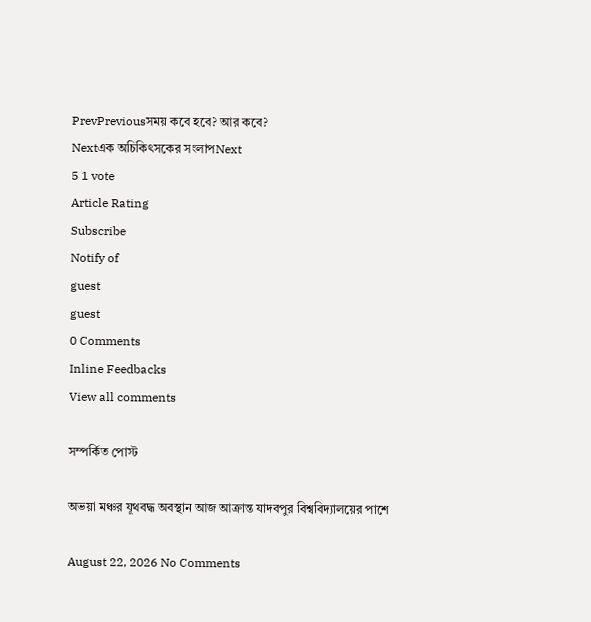PrevPreviousসময় কবে হবে? আর কবে?
Nextএক অচিকিৎসকের সংলাপNext
5 1 vote
Article Rating
Subscribe
Notify of
guest
guest
0 Comments
Inline Feedbacks
View all comments

সম্পর্কিত পোস্ট

অভয়া মঞ্চর যূথবদ্ধ অবস্থান আজ আক্রান্ত যাদবপুর বিশ্ববিদ্যালয়ের পাশে

August 22, 2026 No Comments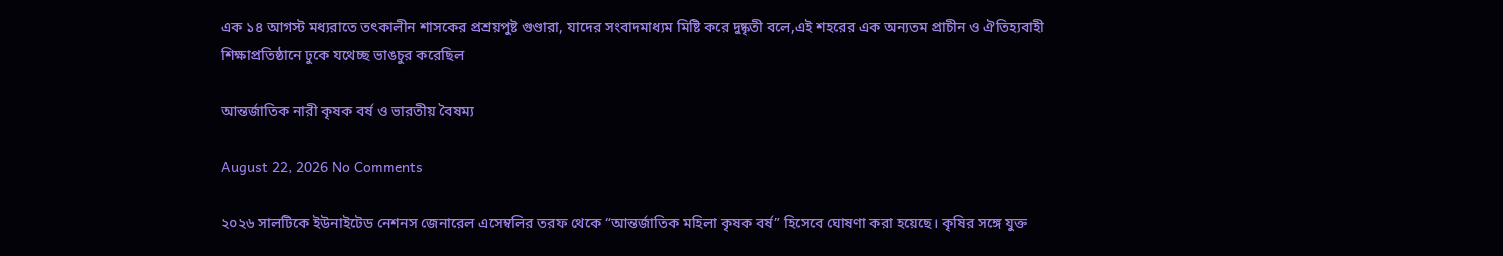এক ১৪ আগস্ট মধ্যরাতে তৎকালীন শাসকের প্রশ্রয়পুষ্ট গুণ্ডারা, যাদের সংবাদমাধ্যম মিষ্টি করে দুষ্কৃতী বলে,এই শহরের এক অন্যতম প্রাচীন ও ঐতিহ্যবাহী শিক্ষাপ্রতিষ্ঠানে ঢুকে যথেচ্ছ ভাঙচুর করেছিল

আন্তর্জাতিক নারী কৃষক বর্ষ ও ভারতীয় বৈষম্য

August 22, 2026 No Comments

২০২৬ সালটিকে ইউনাইটেড নেশনস জেনারেল এসেম্বলির তরফ থেকে “আন্তর্জাতিক মহিলা কৃষক বর্ষ” হিসেবে ঘোষণা করা হয়েছে। কৃষির সঙ্গে যুক্ত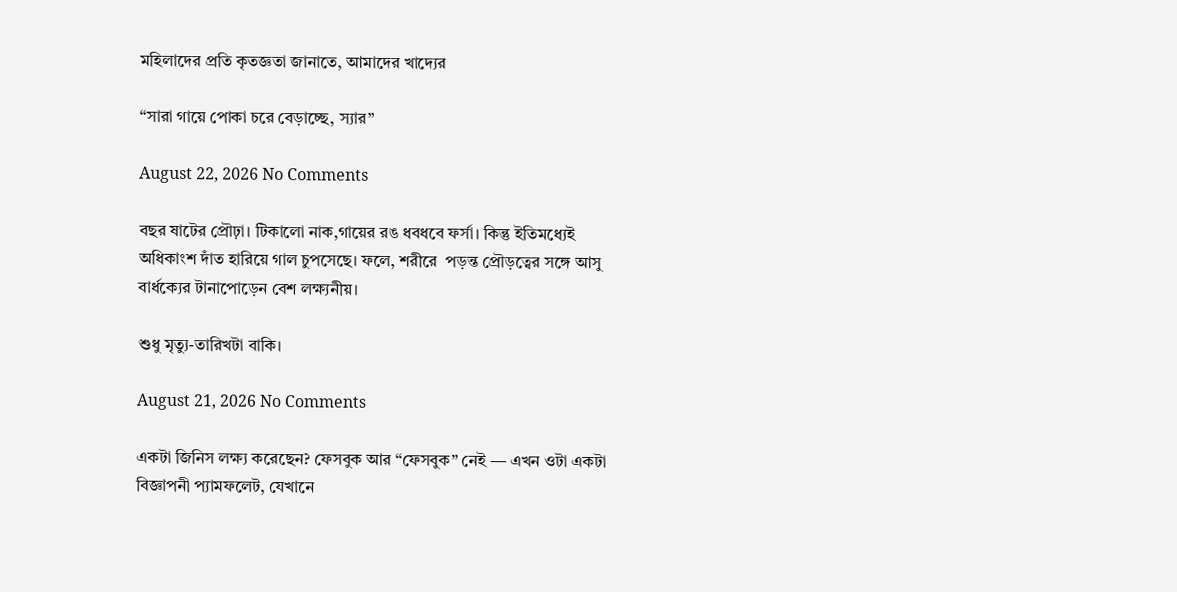মহিলাদের প্রতি কৃতজ্ঞতা জানাতে, আমাদের খাদ্যের

“সারা গায়ে পোকা চরে বেড়াচ্ছে, স্যার”

August 22, 2026 No Comments

বছর ষাটের প্রৌঢ়া। টিকালো নাক,গায়ের রঙ ধবধবে ফর্সা। কিন্তু ইতিমধ্যেই অধিকাংশ দাঁত হারিয়ে গাল চুপসেছে। ফলে, শরীরে  পড়ন্ত প্রৌড়ত্বের সঙ্গে আসু বার্ধক্যের টানাপোড়েন বেশ লক্ষ্যনীয়।

শুধু মৃত্যু-তারিখটা বাকি।

August 21, 2026 No Comments

একটা জিনিস লক্ষ্য করেছেন? ফেসবুক আর “ফেসবুক” নেই — এখন ওটা একটা বিজ্ঞাপনী প্যামফলেট, যেখানে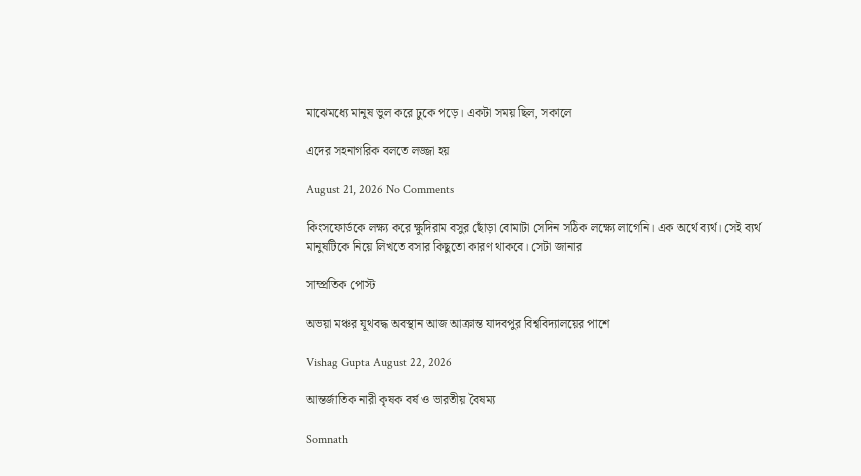মাঝেমধ্যে মানুষ ভুল করে ঢুকে পড়ে। একটা সময় ছিল, সকালে

এদের সহনাগরিক বলতে লজ্জা হয়

August 21, 2026 No Comments

কিংসফোর্ডকে লক্ষ্য করে ক্ষুদিরাম বসুর ছোঁড়া বোমাটা সেদিন সঠিক লক্ষ্যে লাগেনি। এক অর্থে ব্যর্থ। সেই ব্যর্থ মানুষটিকে নিয়ে লিখতে বসার কিছুতো কারণ থাকবে। সেটা জানার

সাম্প্রতিক পোস্ট

অভয়া মঞ্চর যূথবদ্ধ অবস্থান আজ আক্রান্ত যাদবপুর বিশ্ববিদ্যালয়ের পাশে

Vishag Gupta August 22, 2026

আন্তর্জাতিক নারী কৃষক বর্ষ ও ভারতীয় বৈষম্য

Somnath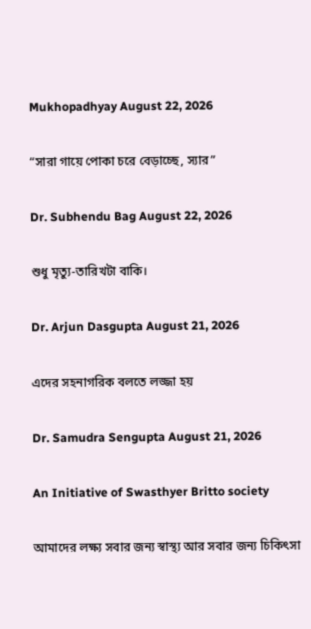Mukhopadhyay August 22, 2026

“সারা গায়ে পোকা চরে বেড়াচ্ছে, স্যার”

Dr. Subhendu Bag August 22, 2026

শুধু মৃত্যু-তারিখটা বাকি।

Dr. Arjun Dasgupta August 21, 2026

এদের সহনাগরিক বলতে লজ্জা হয়

Dr. Samudra Sengupta August 21, 2026

An Initiative of Swasthyer Britto society

আমাদের লক্ষ্য সবার জন্য স্বাস্থ্য আর সবার জন্য চিকিৎসা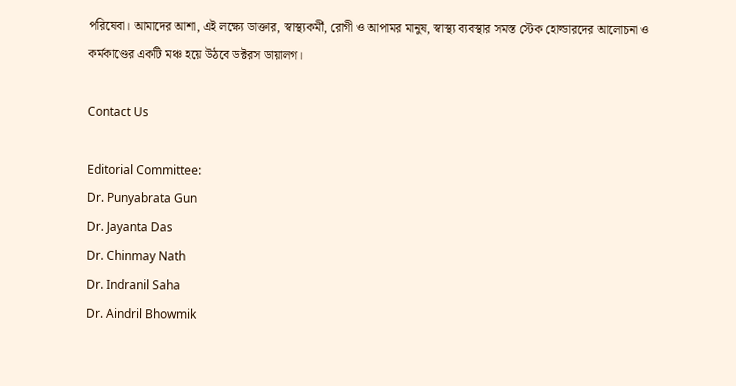পরিষেবা। আমাদের আশা, এই লক্ষ্যে ডাক্তার, স্বাস্থ্যকর্মী, রোগী ও আপামর মানুষ, স্বাস্থ্য ব্যবস্থার সমস্ত স্টেক হোল্ডারদের আলোচনা ও কর্মকাণ্ডের একটি মঞ্চ হয়ে উঠবে ডক্টরস ডায়ালগ।

Contact Us

Editorial Committee:
Dr. Punyabrata Gun
Dr. Jayanta Das
Dr. Chinmay Nath
Dr. Indranil Saha
Dr. Aindril Bhowmik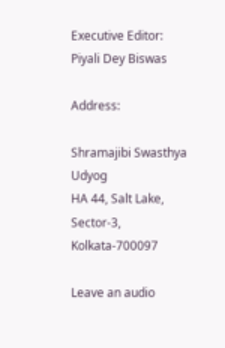Executive Editor: Piyali Dey Biswas

Address:

Shramajibi Swasthya Udyog
HA 44, Salt Lake, Sector-3, Kolkata-700097

Leave an audio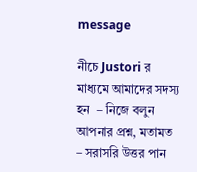message

নীচে Justori র মাধ্যমে আমাদের সদস্য হন  – নিজে বলুন আপনার প্রশ্ন, মতামত – সরাসরি উত্তর পান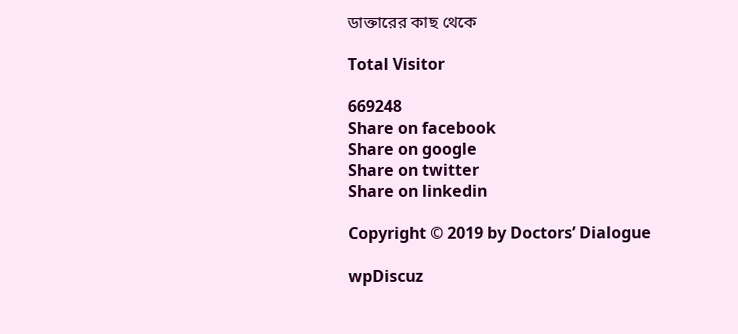ডাক্তারের কাছ থেকে

Total Visitor

669248
Share on facebook
Share on google
Share on twitter
Share on linkedin

Copyright © 2019 by Doctors’ Dialogue

wpDiscuz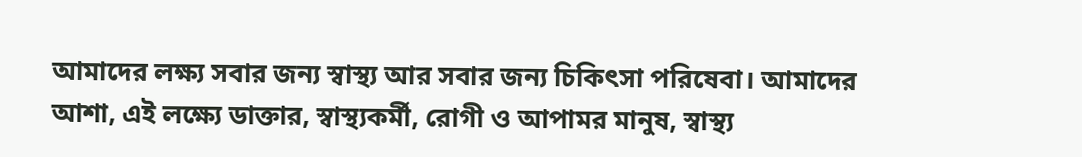আমাদের লক্ষ্য সবার জন্য স্বাস্থ্য আর সবার জন্য চিকিৎসা পরিষেবা। আমাদের আশা, এই লক্ষ্যে ডাক্তার, স্বাস্থ্যকর্মী, রোগী ও আপামর মানুষ, স্বাস্থ্য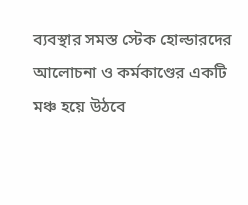ব্যবস্থার সমস্ত স্টেক হোল্ডারদের আলোচনা ও কর্মকাণ্ডের একটি মঞ্চ হয়ে উঠবে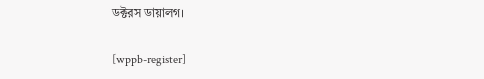ডক্টরস ডায়ালগ।

[wppb-register]